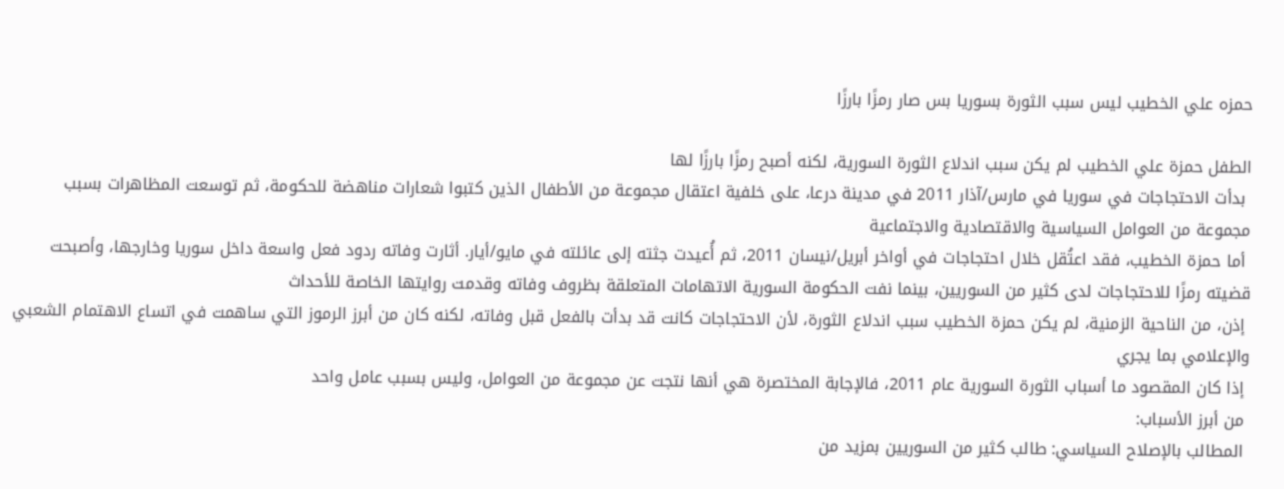حمزه علي الخطيب ليس سبب الثورة بسوريا بس صار رمزًا بارزًا

الطفل حمزة علي الخطيب لم يكن سبب اندلاع الثورة السورية، لكنه أصبح رمزًا بارزًا لها
 بدأت الاحتجاجات في سوريا في مارس/آذار 2011 في مدينة درعا، على خلفية اعتقال مجموعة من الأطفال الذين كتبوا شعارات مناهضة للحكومة، ثم توسعت المظاهرات بسبب مجموعة من العوامل السياسية والاقتصادية والاجتماعية
 أما حمزة الخطيب، فقد اعتُقل خلال احتجاجات في أواخر أبريل/نيسان 2011، ثم أُعيدت جثته إلى عائلته في مايو/أيار. أثارت وفاته ردود فعل واسعة داخل سوريا وخارجها، وأصبحت قضيته رمزًا للاحتجاجات لدى كثير من السوريين، بينما نفت الحكومة السورية الاتهامات المتعلقة بظروف وفاته وقدمت روايتها الخاصة للأحداث
 إذن، من الناحية الزمنية، لم يكن حمزة الخطيب سبب اندلاع الثورة، لأن الاحتجاجات كانت قد بدأت بالفعل قبل وفاته، لكنه كان من أبرز الرموز التي ساهمت في اتساع الاهتمام الشعبي والإعلامي بما يجري
 إذا كان المقصود ما أسباب الثورة السورية عام 2011، فالإجابة المختصرة هي أنها نتجت عن مجموعة من العوامل، وليس بسبب عامل واحد
 من أبرز الأسباب:
 المطالب بالإصلاح السياسي: طالب كثير من السوريين بمزيد من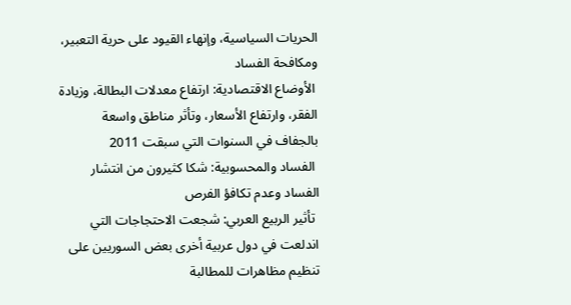الحريات السياسية، وإنهاء القيود على حرية التعبير، ومكافحة الفساد
 الأوضاع الاقتصادية: ارتفاع معدلات البطالة، وزيادة الفقر، وارتفاع الأسعار، وتأثر مناطق واسعة بالجفاف في السنوات التي سبقت 2011
 الفساد والمحسوبية: شكا كثيرون من انتشار الفساد وعدم تكافؤ الفرص
 تأثير الربيع العربي: شجعت الاحتجاجات التي اندلعت في دول عربية أخرى بعض السوريين على تنظيم مظاهرات للمطالبة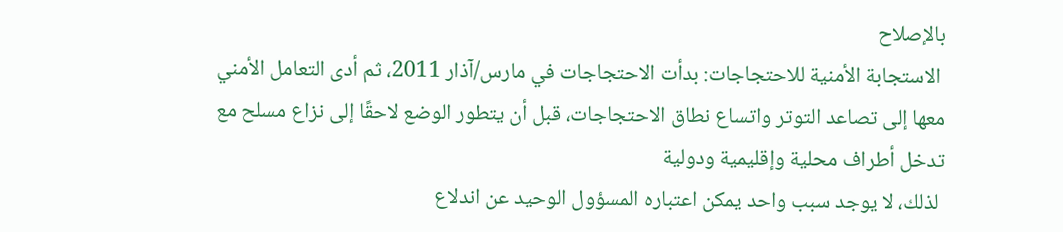بالإصلاح
 الاستجابة الأمنية للاحتجاجات: بدأت الاحتجاجات في مارس/آذار 2011، ثم أدى التعامل الأمني معها إلى تصاعد التوتر واتساع نطاق الاحتجاجات، قبل أن يتطور الوضع لاحقًا إلى نزاع مسلح مع تدخل أطراف محلية وإقليمية ودولية
 لذلك، لا يوجد سبب واحد يمكن اعتباره المسؤول الوحيد عن اندلاع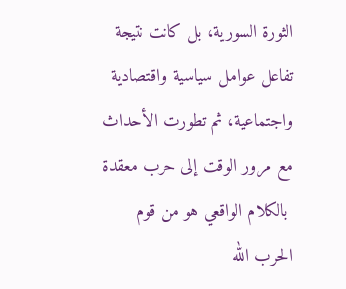الثورة السورية، بل كانت نتيجة تفاعل عوامل سياسية واقتصادية واجتماعية، ثم تطورت الأحداث مع مرور الوقت إلى حرب معقدة
 بالكلام الواقعي هو من قوم الحرب الله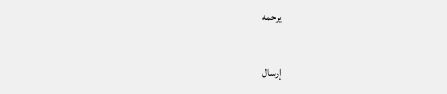يرحمه

إرسال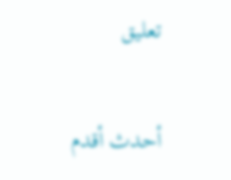تعليق

أحدث أقدم